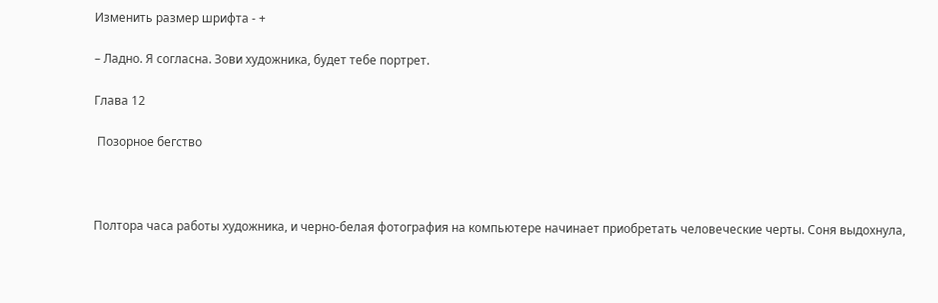Изменить размер шрифта - +

– Ладно. Я согласна. Зови художника, будет тебе портрет.

Глава 12

 Позорное бегство



Полтора часа работы художника, и черно-белая фотография на компьютере начинает приобретать человеческие черты. Соня выдохнула,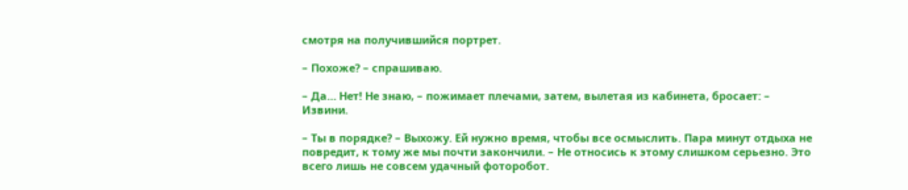смотря на получившийся портрет.

– Похоже? – спрашиваю.

– Да… Нет! Не знаю, – пожимает плечами, затем, вылетая из кабинета, бросает: – Извини.

– Ты в порядке? – Выхожу. Ей нужно время, чтобы все осмыслить. Пара минут отдыха не повредит, к тому же мы почти закончили. – Не относись к этому слишком серьезно. Это всего лишь не совсем удачный фоторобот.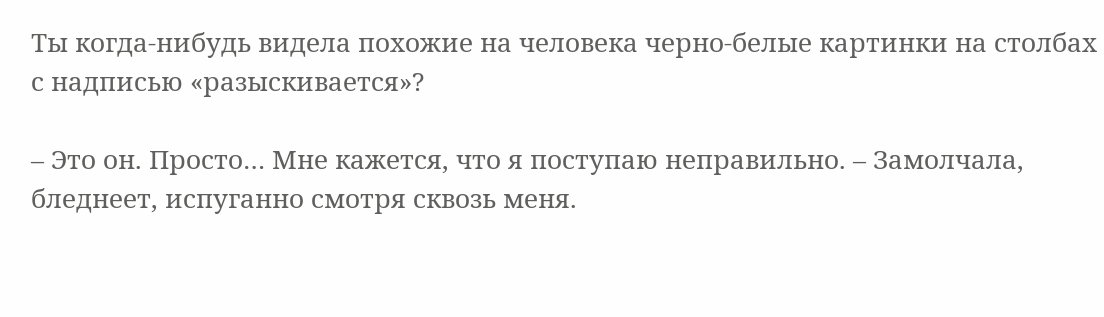Ты когда-нибудь видела похожие на человека черно-белые картинки на столбах с надписью «разыскивается»?

– Это он. Просто… Мне кажется, что я поступаю неправильно. – Замолчала, бледнеет, испуганно смотря сквозь меня.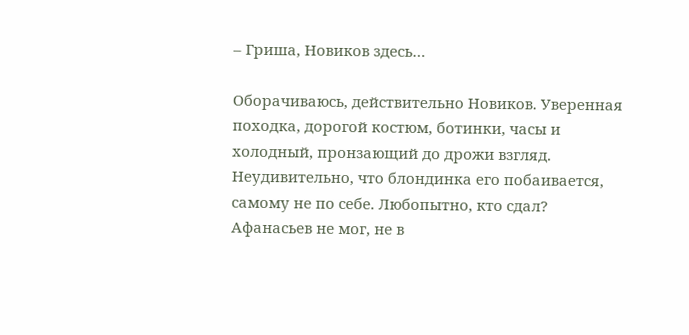– Гриша, Новиков здесь…

Оборачиваюсь, действительно Новиков. Уверенная походка, дорогой костюм, ботинки, часы и холодный, пронзающий до дрожи взгляд. Неудивительно, что блондинка его побаивается, самому не по себе. Любопытно, кто сдал? Афанасьев не мог, не в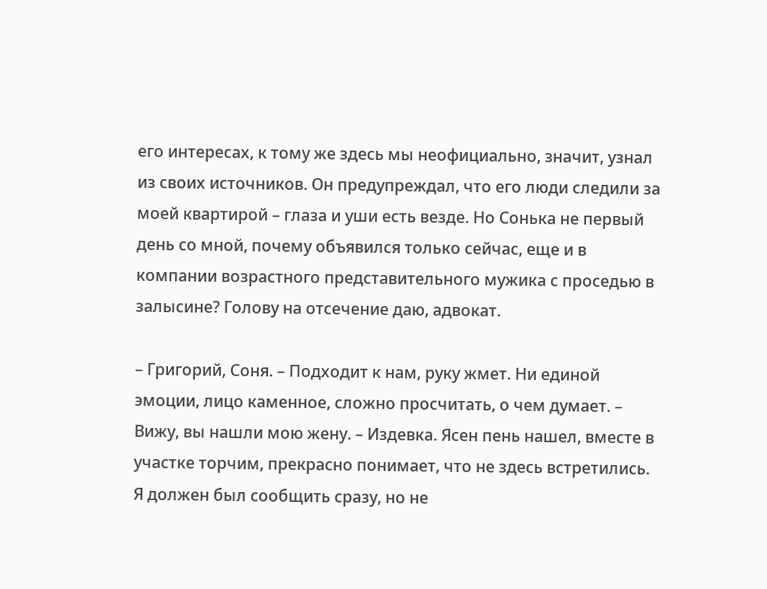его интересах, к тому же здесь мы неофициально, значит, узнал из своих источников. Он предупреждал, что его люди следили за моей квартирой – глаза и уши есть везде. Но Сонька не первый день со мной, почему объявился только сейчас, еще и в компании возрастного представительного мужика с проседью в залысине? Голову на отсечение даю, адвокат.

– Григорий, Соня. – Подходит к нам, руку жмет. Ни единой эмоции, лицо каменное, сложно просчитать, о чем думает. – Вижу, вы нашли мою жену. – Издевка. Ясен пень нашел, вместе в участке торчим, прекрасно понимает, что не здесь встретились. Я должен был сообщить сразу, но не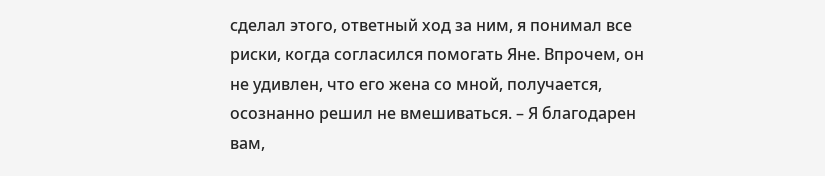сделал этого, ответный ход за ним, я понимал все риски, когда согласился помогать Яне. Впрочем, он не удивлен, что его жена со мной, получается, осознанно решил не вмешиваться. – Я благодарен вам,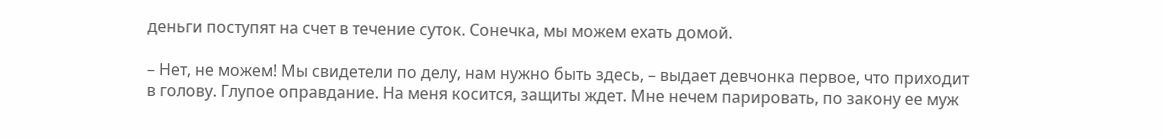деньги поступят на счет в течение суток. Сонечка, мы можем ехать домой.

– Нет, не можем! Мы свидетели по делу, нам нужно быть здесь, – выдает девчонка первое, что приходит в голову. Глупое оправдание. На меня косится, защиты ждет. Мне нечем парировать, по закону ее муж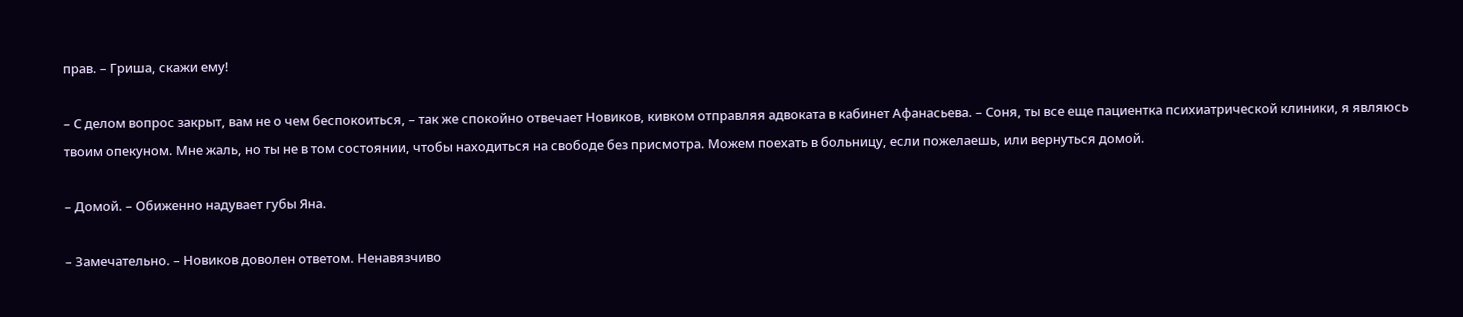прав. – Гриша, скажи ему!

– С делом вопрос закрыт, вам не о чем беспокоиться, – так же спокойно отвечает Новиков, кивком отправляя адвоката в кабинет Афанасьева. – Соня, ты все еще пациентка психиатрической клиники, я являюсь твоим опекуном. Мне жаль, но ты не в том состоянии, чтобы находиться на свободе без присмотра. Можем поехать в больницу, если пожелаешь, или вернуться домой.

– Домой. – Обиженно надувает губы Яна.

– Замечательно. – Новиков доволен ответом. Ненавязчиво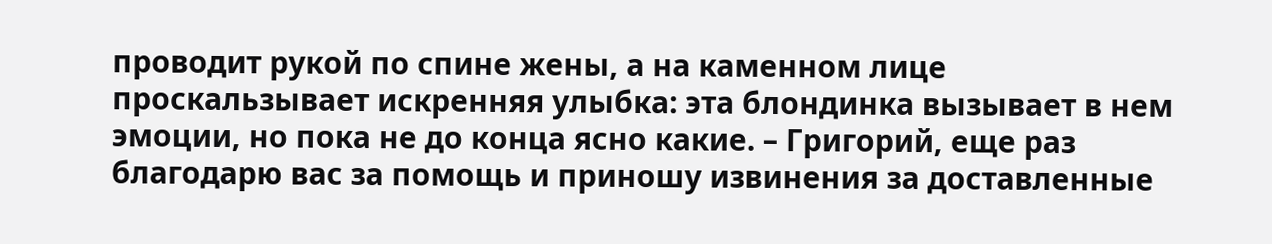проводит рукой по спине жены, а на каменном лице проскальзывает искренняя улыбка: эта блондинка вызывает в нем эмоции, но пока не до конца ясно какие. – Григорий, еще раз благодарю вас за помощь и приношу извинения за доставленные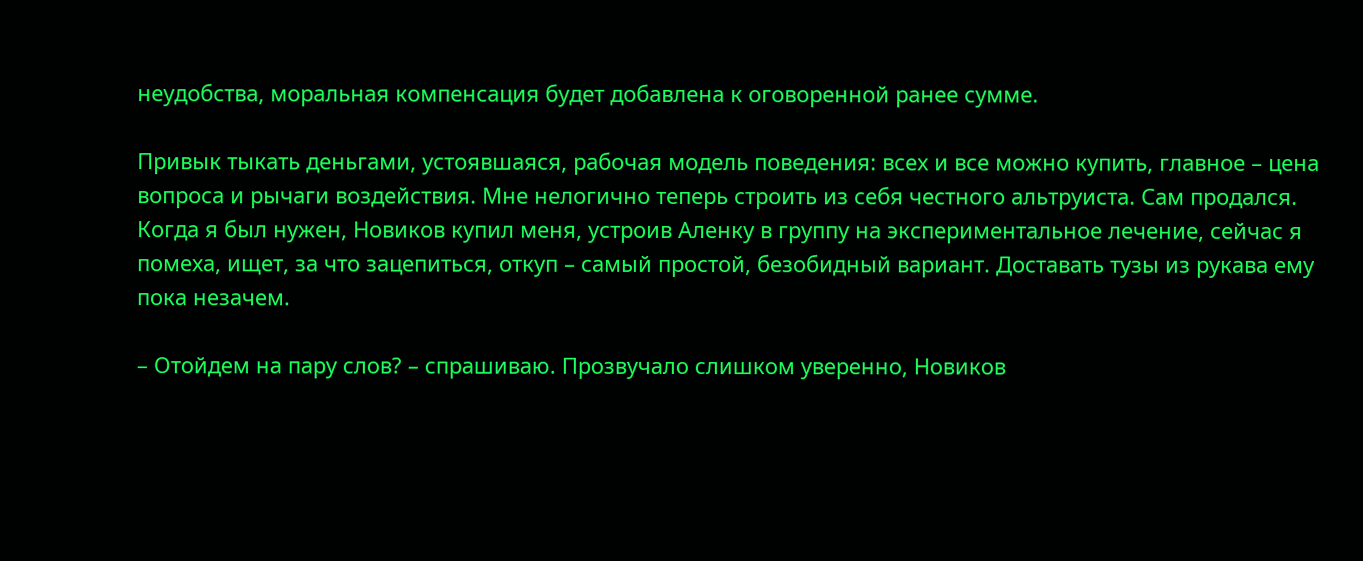неудобства, моральная компенсация будет добавлена к оговоренной ранее сумме.

Привык тыкать деньгами, устоявшаяся, рабочая модель поведения: всех и все можно купить, главное – цена вопроса и рычаги воздействия. Мне нелогично теперь строить из себя честного альтруиста. Сам продался. Когда я был нужен, Новиков купил меня, устроив Аленку в группу на экспериментальное лечение, сейчас я помеха, ищет, за что зацепиться, откуп – самый простой, безобидный вариант. Доставать тузы из рукава ему пока незачем.

– Отойдем на пару слов? – спрашиваю. Прозвучало слишком уверенно, Новиков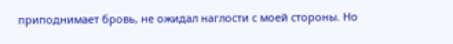приподнимает бровь, не ожидал наглости с моей стороны. Но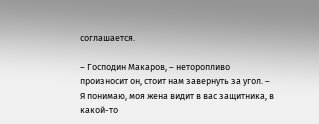соглашается.

– Господин Макаров, – неторопливо произносит он, стоит нам завернуть за угол. – Я понимаю, моя жена видит в вас защитника, в какой-то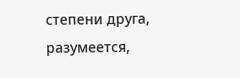степени друга, разумеется,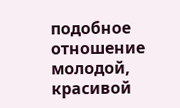подобное отношение молодой, красивой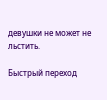девушки не может не льстить.

Быстрый переход